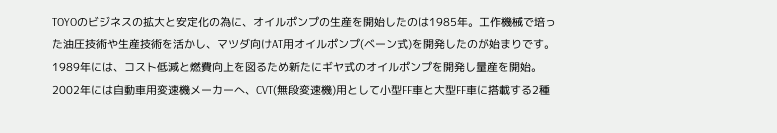TOYOのビジネスの拡大と安定化の為に、オイルポンプの生産を開始したのは1985年。工作機械で培った油圧技術や生産技術を活かし、マツダ向けAT用オイルポンプ(ベーン式)を開発したのが始まりです。1989年には、コスト低減と燃費向上を図るため新たにギヤ式のオイルポンプを開発し量産を開始。2002年には自動車用変速機メーカーへ、CVT(無段変速機)用として小型FF車と大型FF車に搭載する2種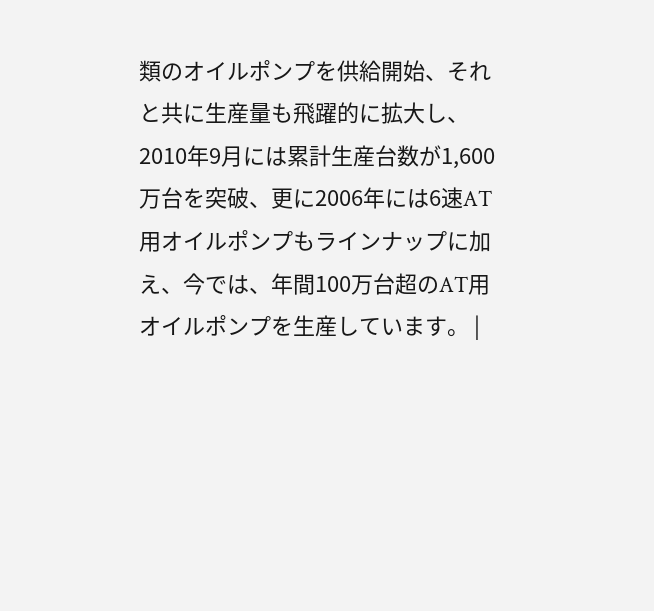類のオイルポンプを供給開始、それと共に生産量も飛躍的に拡大し、2010年9月には累計生産台数が1,600万台を突破、更に2006年には6速AT用オイルポンプもラインナップに加え、今では、年間100万台超のAT用オイルポンプを生産しています。 |